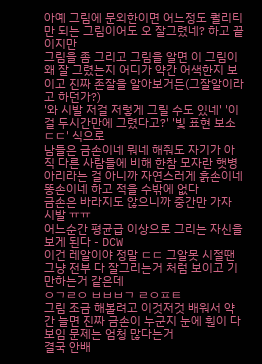아예 그림에 문외한이면 어느정도 퀄리티만 되는 그림이어도 오 잘그렸네? 하고 끝이지만
그림을 좀 그리고 그림을 알면 이 그림이 왜 잘 그렸는지 어디가 약간 어색한지 보이고 진짜 존잘을 알아보거든(그잘알이라고 하던가?)
'와 시발 저걸 저렇게 그릴 수도 있네' '이걸 두시간만에 그렸다고?' '빛 표현 보소 ㄷㄷ' 식으로
남들은 금손이네 뭐네 해줘도 자기가 아직 다른 사람들에 비해 한참 모자란 햇병아리라는 걸 아니까 자연스러게 흙손이네 똥손이네 하고 적을 수밖에 없다
금손은 바라지도 않으니까 중간만 가자 시발 ㅠㅠ
어느순간 평균급 이상으로 그리는 자신을 보게 된다 - DCW
이건 레알이야 정말 ㄷㄷ 그알못 시절땐 그냥 전부 다 잘그리는거 처럼 보이고 기만하는거 같은데
ㅇㄱㄹㅇ ㅂㅂㅂㄱ ㄹㅇㅍㅌ
그림 조금 해볼려고 이것저것 배워서 약간 늘면 진짜 금손이 누군지 눈에 훤이 다 보임 문제는 엄청 많다는거
결국 안배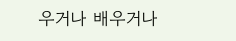우거나 배우거나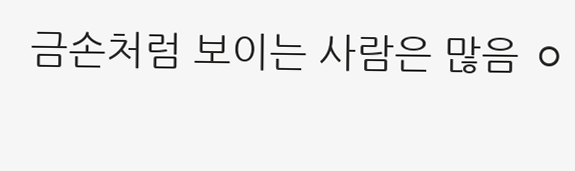금손처럼 보이는 사람은 많음 ㅇ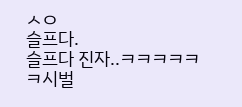ㅅㅇ
슬프다.
슬프다 진자..ㅋㅋㅋㅋㅋㅋ시벌